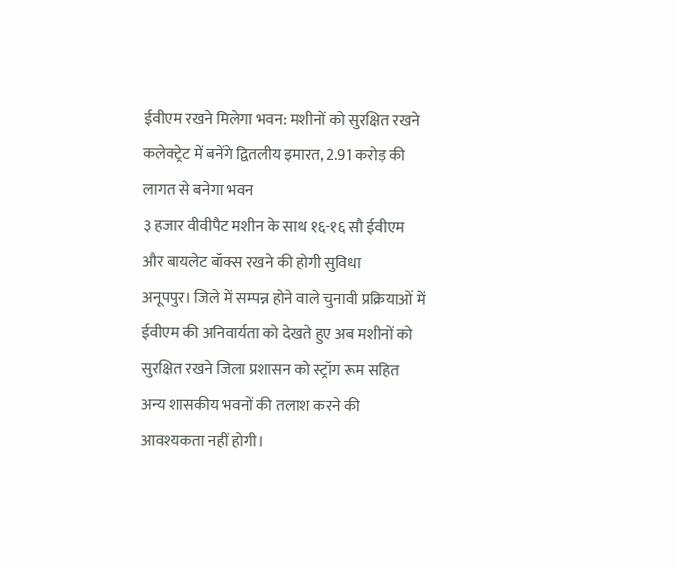ईवीएम रखने मिलेगा भवन: मशीनों को सुरक्षित रखने कलेक्ट्रेट में बनेंगे द्वितलीय इमारत, 2.91 करोड़ की लागत से बनेगा भवन
३ हजार वीवीपैट मशीन के साथ १६-१६ सौ ईवीएम और बायलेट बॉक्स रखने की होगी सुविधा
अनूपपुर। जिले में सम्पन्न होने वाले चुनावी प्रक्रियाओं में ईवीएम की अनिवार्यता को देखते हुए अब मशीनों को सुरक्षित रखने जिला प्रशासन को स्ट्रॉग रूम सहित अन्य शासकीय भवनों की तलाश करने की आवश्यकता नहीं होगी।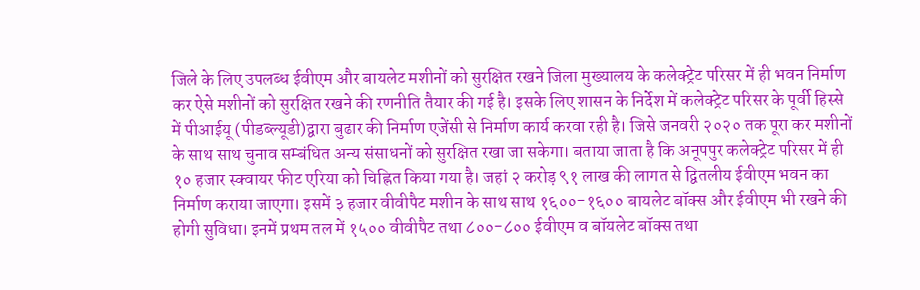जिले के लिए उपलब्ध ईवीएम और बायलेट मशीनों को सुरक्षित रखने जिला मुख्यालय के कलेक्ट्रेट परिसर में ही भवन निर्माण कर ऐसे मशीनों को सुरक्षित रखने की रणनीति तैयार की गई है। इसके लिए शासन के निर्देश में कलेक्ट्रेट परिसर के पूर्वी हिस्से में पीआईयू (पीडब्ल्यूडी)द्वारा बुढार की निर्माण एजेंसी से निर्माण कार्य करवा रही है। जिसे जनवरी २०२० तक पूरा कर मशीनों के साथ साथ चुनाव सम्बंधित अन्य संसाधनों को सुरक्षित रखा जा सकेगा। बताया जाता है कि अनूपपुर कलेक्ट्रेट परिसर में ही १० हजार स्क्वायर फीट एरिया को चिह्नित किया गया है। जहां २ करोड़ ९१ लाख की लागत से द्वितलीय ईवीएम भवन का निर्माण कराया जाएगा। इसमें ३ हजार वीवीपैट मशीन के साथ साथ १६००-१६०० बायलेट बॉक्स और ईवीएम भी रखने की होगी सुविधा। इनमें प्रथम तल में १५०० वीवीपैट तथा ८००-८०० ईवीएम व बॉयलेट बॉक्स तथा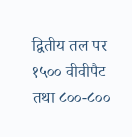द्वितीय तल पर १५०० वीवीपैट तथा ८००-८००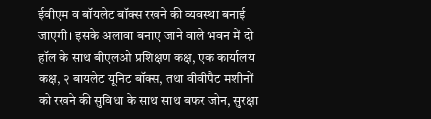ईवीएम व बॉयलेट बॉक्स रखने की व्यवस्था बनाई जाएगी। इसके अलावा बनाए जाने वाले भवन में दो हॉल के साथ बीएलओ प्रशिक्षण कक्ष, एक कार्यालय कक्ष, २ बायलेट यूनिट बॉक्स, तथा वीवीपैट मशीनों को रखने की सुविधा के साथ साथ बफर जोन, सुरक्षा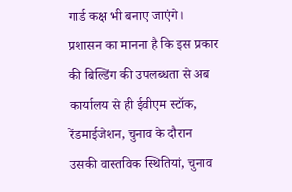गार्ड कक्ष भी बनाए जाएंगे। प्रशासन का मानना है कि इस प्रकार की बिल्डिंग की उपलब्धता से अब कार्यालय से ही ईवीएम स्टॉक, रेंडमाईजेशन, चुनाव के दौरान उसकी वास्तविक स्थितियां, चुनाव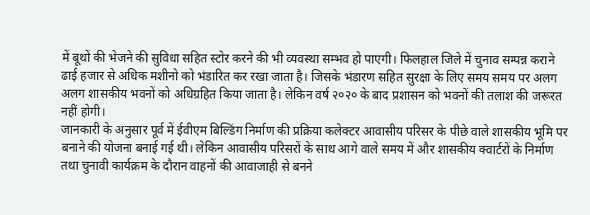में बूथों की भेजने की सुविधा सहित स्टोर करने की भी व्यवस्था सम्भव हो पाएगी। फिलहाल जिले में चुनाव सम्पन्न कराने ढाई हजार से अधिक मशीनो को भंडारित कर रखा जाता है। जिसके भंडारण सहित सुरक्षा के लिए समय समय पर अलग अलग शासकीय भवनों को अधिग्रहित किया जाता है। लेकिन वर्ष २०२० के बाद प्रशासन को भवनों की तलाश की जरूरत नहीं होगी।
जानकारी के अनुसार पूर्व में ईवीएम बिल्डिंग निर्माण की प्रक्रिया कलेक्टर आवासीय परिसर के पीछे वाले शासकीय भूमि पर बनाने की योजना बनाई गई थी। लेकिन आवासीय परिसरों के साथ आगे वाले समय में और शासकीय क्वार्टरों के निर्माण तथा चुनावी कार्यक्रम के दौरान वाहनों की आवाजाही से बनने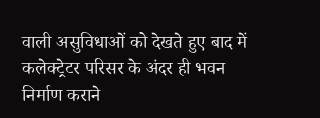वाली असुविधाओं को देखते हुए बाद में कलेक्ट्रेटर परिसर के अंदर ही भवन निर्माण कराने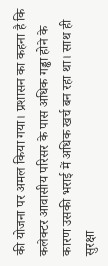की योजना पर अमल किया गया। प्रशासन का कहना है कि कलेक्टर आवासीय परिसर के पास अधिक गड्ढा होने के कारण उसकी भराई में अधिक खर्च बन रहा था। साथ ही सुरक्षा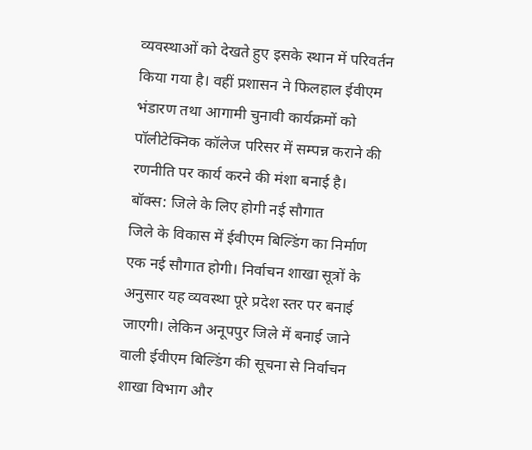व्यवस्थाओं को देखते हुए इसके स्थान में परिवर्तन किया गया है। वहीं प्रशासन ने फिलहाल ईवीएम भंडारण तथा आगामी चुनावी कार्यक्रमों को पॉलीटेक्निक कॉलेज परिसर में सम्पन्न कराने की रणनीति पर कार्य करने की मंशा बनाई है।
बॉक्स: जिले के लिए होगी नई सौगात
जिले के विकास में ईवीएम बिल्डिंग का निर्माण एक नई सौगात होगी। निर्वाचन शाखा सूत्रों के अनुसार यह व्यवस्था पूरे प्रदेश स्तर पर बनाई जाएगी। लेकिन अनूपपुर जिले में बनाई जाने वाली ईवीएम बिल्डिंग की सूचना से निर्वाचन शाखा विभाग और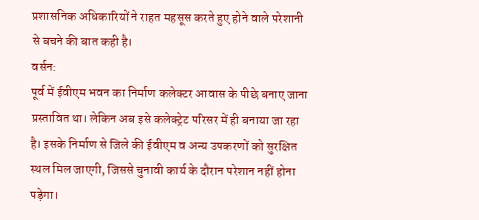प्रशासनिक अधिकारियों ने राहत महसूस करते हुए होने वाले परेशानी से बचने की बात कही है।
वर्सन:
पूर्व में ईवीएम भवन का निर्माण कलेक्टर आवास के पीछे बनाए जाना प्रस्तावित था। लेकिन अब इसे कलेक्ट्रेट परिसर में ही बनाया जा रहा है। इसके निर्माण से जिले की ईवीएम व अन्य उपकरणों को सुरक्षित स्थल मिल जाएगी, जिससे चुनावी कार्य के दौरान परेशान नहीं होना पड़ेगा।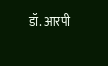डॉ. आरपी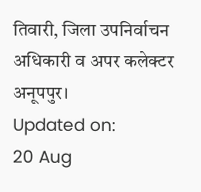तिवारी, जिला उपनिर्वाचन अधिकारी व अपर कलेक्टर अनूपपुर।
Updated on:
20 Aug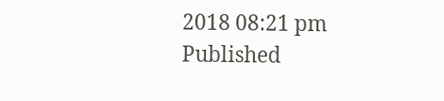2018 08:21 pm
Published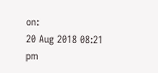on:
20 Aug 2018 08:21 pm